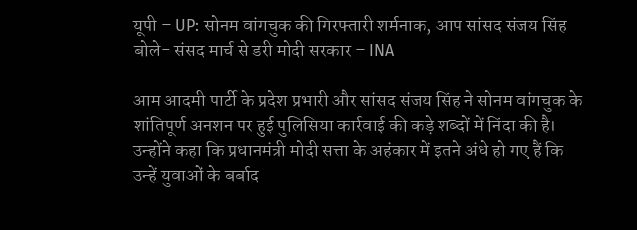यूपी – UP: सोनम वांगचुक की गिरफ्तारी शर्मनाक, आप सांसद संजय सिंह बोले- संसद मार्च से डरी मोदी सरकार – INA

आम आदमी पार्टी के प्रदेश प्रभारी और सांसद संजय सिंह ने सोनम वांगचुक के शांतिपूर्ण अनशन पर हुई पुलिसिया कार्रवाई की कड़े शब्दों में निंदा की है। उन्होंने कहा कि प्रधानमंत्री मोदी सत्ता के अहंकार में इतने अंधे हो गए हैं कि उन्हें युवाओं के बर्बाद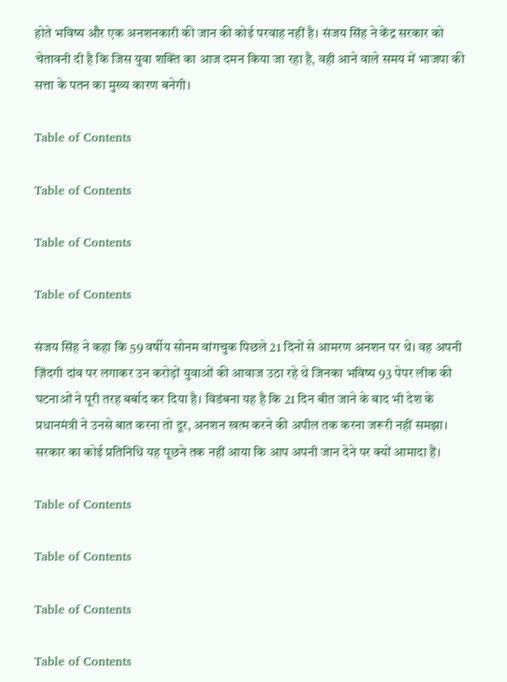होते भविष्य और एक अनशनकारी की जान की कोई परवाह नहीं है। संजय सिंह ने केंद्र सरकार को चेतावनी दी है कि जिस युवा शक्ति का आज दमन किया जा रहा है, वही आने वाले समय में भाजपा की सत्ता के पतन का मुख्य कारण बनेगी।

Table of Contents

Table of Contents

Table of Contents

Table of Contents

संजय सिंह ने कहा कि 59 वर्षीय सोनम वांगचुक पिछले 21 दिनों से आमरण अनशन पर थे। वह अपनी ज़िंदगी दांव पर लगाकर उन करोड़ों युवाओं की आवाज उठा रहे थे जिनका भविष्य 93 पेपर लीक की घटनाओं ने पूरी तरह बर्बाद कर दिया है। विडंबना यह है कि 21 दिन बीत जाने के बाद भी देश के प्रधानमंत्री ने उनसे बात करना तो दूर, अनशन खत्म करने की अपील तक करना जरूरी नहीं समझा। सरकार का कोई प्रतिनिधि यह पूछने तक नहीं आया कि आप अपनी जान देने पर क्यों आमादा हैं।

Table of Contents

Table of Contents

Table of Contents

Table of Contents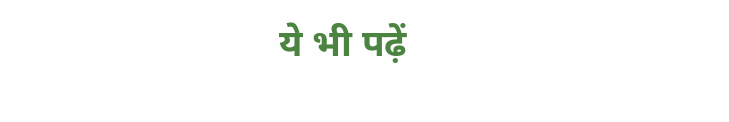ये भी पढ़ें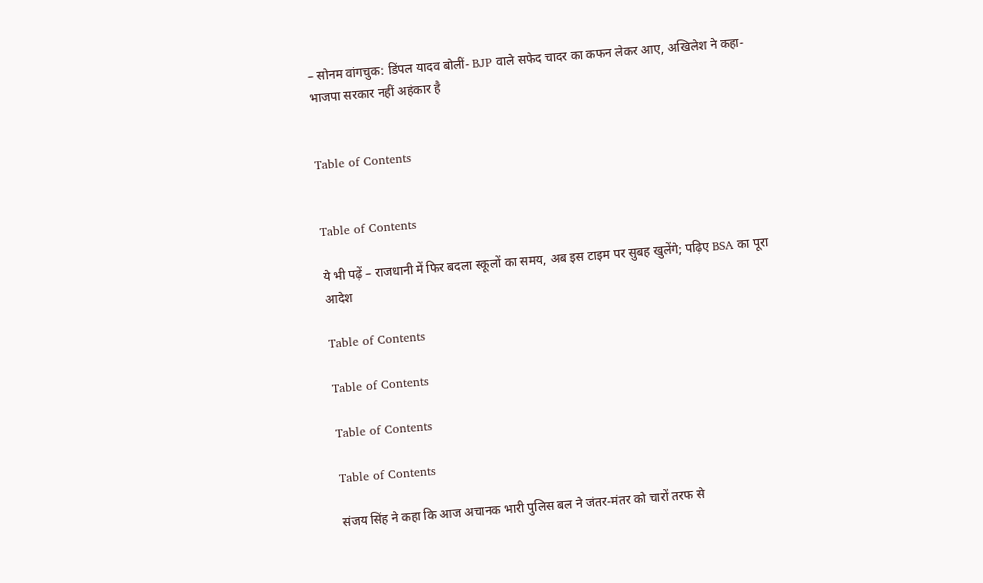– सोनम वांगचुक: डिंपल यादव बोलीं- BJP वाले सफेद चादर का कफन लेकर आए, अखिलेश ने कहा- भाजपा सरकार नहीं अहंकार है


Table of Contents


Table of Contents

ये भी पढ़ें – राजधानी में फिर बदला स्कूलों का समय, अब इस टाइम पर सुबह खुलेंगे; पढ़िए BSA का पूरा आदेश

Table of Contents

Table of Contents

Table of Contents

Table of Contents

संजय सिंह ने कहा कि आज अचानक भारी पुलिस बल ने जंतर-मंतर को चारों तरफ से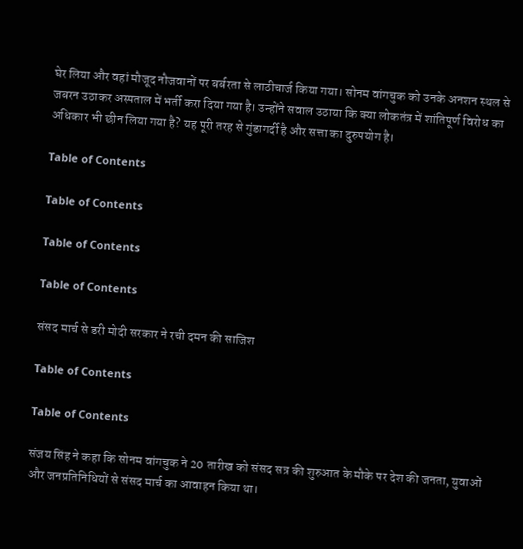घेर लिया और वहां मौजूद नौजवानों पर बर्बरता से लाठीचार्ज किया गया। सोनम वांगचुक को उनके अनशन स्थल से जबरन उठाकर अस्पताल में भर्ती करा दिया गया है। उन्होंने सवाल उठाया कि क्या लोकतंत्र में शांतिपूर्ण विरोध का अधिकार भी छीन लिया गया है? यह पूरी तरह से गुंडागर्दी है और सत्ता का दुरुपयोग है।

Table of Contents

Table of Contents

Table of Contents

Table of Contents

संसद मार्च से डरी मोदी सरकार ने रची दमन की साजिश

Table of Contents

Table of Contents

संजय सिंह ने कहा कि सोनम वांगचुक ने 20 तारीख को संसद सत्र की शुरुआत के मौके पर देश की जनता, युवाओं और जनप्रतिनिधियों से संसद मार्च का आवाहन किया था।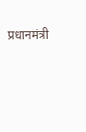प्रधानमंत्री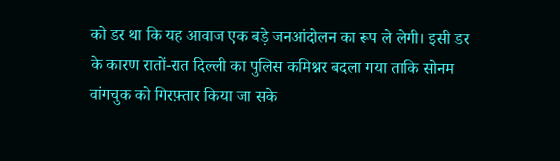को डर था कि यह आवाज एक बड़े जनआंदोलन का रूप ले लेगी। इसी डर के कारण रातों-रात दिल्ली का पुलिस कमिश्नर बदला गया ताकि सोनम वांगचुक को गिरफ़्तार किया जा सके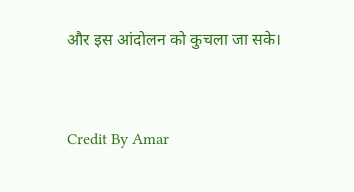और इस आंदोलन को कुचला जा सके।


Credit By Amar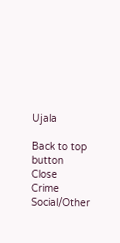Ujala

Back to top button
Close
Crime
Social/Other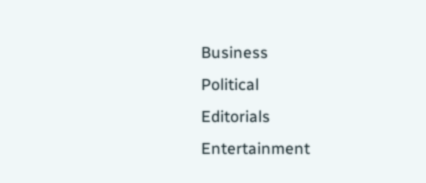Business
Political
Editorials
Entertainment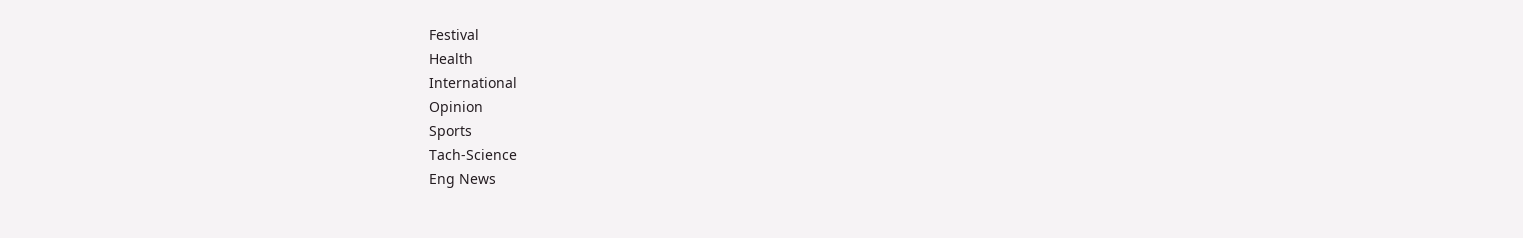Festival
Health
International
Opinion
Sports
Tach-Science
Eng News